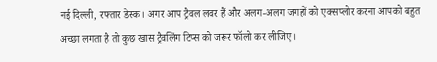नई दिल्ली, रफ्तार डेस्क। अगर आप ट्रैवल लवर हैं और अलग-अलग जगहों को एक्सप्लोर करना आपको बहुत अच्छा लगता है तो कुछ खास ट्रैवलिंग टिप्स को जरूर फॉलो कर लीजिए।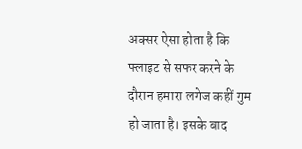अक्सर ऐसा होता है कि फ्लाइट से सफर करने के दौरान हमारा लगेज कहीं गुम हो जाता है। इसके बाद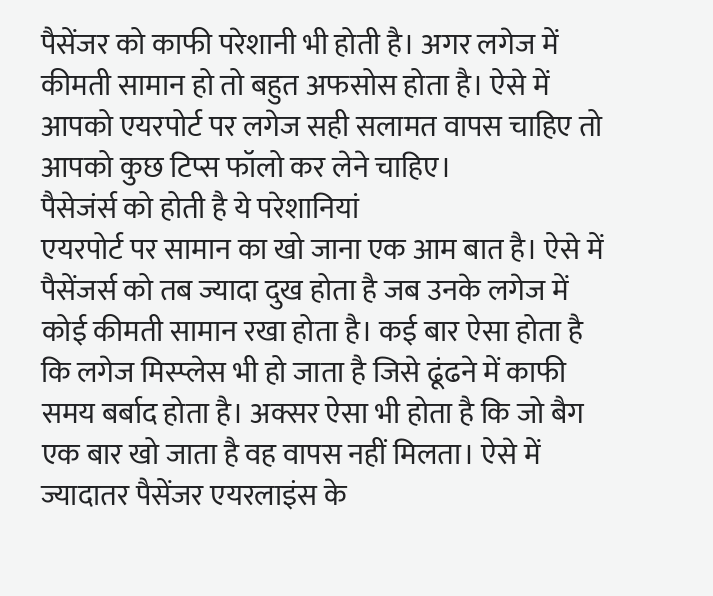पैसेंजर को काफी परेशानी भी होती है। अगर लगेज में कीमती सामान हो तो बहुत अफसोस होता है। ऐसे में आपको एयरपोर्ट पर लगेज सही सलामत वापस चाहिए तो आपको कुछ टिप्स फॉलो कर लेने चाहिए।
पैसेजंर्स को होती है ये परेशानियां
एयरपोर्ट पर सामान का खो जाना एक आम बात है। ऐसे में पैसेंजर्स को तब ज्यादा दुख होता है जब उनके लगेज में कोई कीमती सामान रखा होता है। कई बार ऐसा होता है कि लगेज मिस्प्लेस भी हो जाता है जिसे ढूंढने में काफी समय बर्बाद होता है। अक्सर ऐसा भी होता है कि जो बैग एक बार खो जाता है वह वापस नहीं मिलता। ऐसे में ज्यादातर पैसेंजर एयरलाइंस के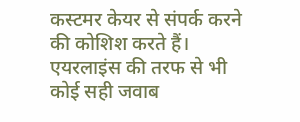कस्टमर केयर से संपर्क करने की कोशिश करते हैं। एयरलाइंस की तरफ से भी कोई सही जवाब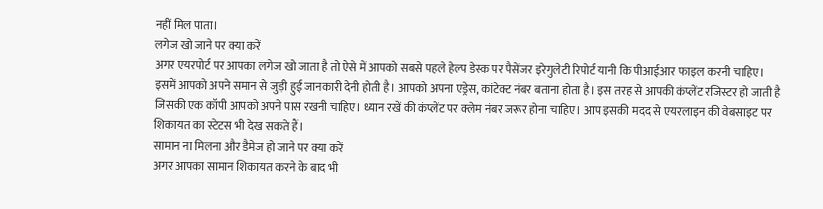नहीं मिल पाता।
लगेज खो जाने पर क्या करें
अगर एयरपोर्ट पर आपका लगेज खो जाता है तो ऐसे में आपको सबसे पहले हेल्प डेस्क पर पैसेंजर इरेगुलेटी रिपोर्ट यानी कि पीआईआर फाइल करनी चाहिए। इसमें आपको अपने समान से जुड़ी हुई जानकारी देनी होती है। आपको अपना एड्रेस, कांटेक्ट नंबर बताना होता है। इस तरह से आपकी कंप्लेंट रजिस्टर हो जाती है जिसकी एक कॉपी आपको अपने पास रखनी चाहिए। ध्यान रखें की कंप्लेंट पर क्लेम नंबर जरूर होना चाहिए। आप इसकी मदद से एयरलाइन की वेबसाइट पर शिकायत का स्टेटस भी देख सकते हैं।
सामान ना मिलना और डैमेज हो जाने पर क्या करें
अगर आपका सामान शिकायत करने के बाद भी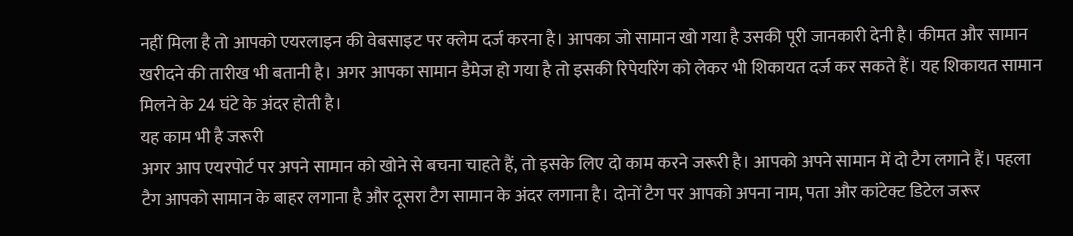नहीं मिला है तो आपको एयरलाइन की वेबसाइट पर क्लेम दर्ज करना है। आपका जो सामान खो गया है उसकी पूरी जानकारी देनी है। कीमत और सामान खरीदने की तारीख भी बतानी है। अगर आपका सामान डैमेज हो गया है तो इसकी रिपेयरिंग को लेकर भी शिकायत दर्ज कर सकते हैं। यह शिकायत सामान मिलने के 24 घंटे के अंदर होती है।
यह काम भी है जरूरी
अगर आप एयरपोर्ट पर अपने सामान को खोने से बचना चाहते हैं, तो इसके लिए दो काम करने जरूरी है। आपको अपने सामान में दो टैग लगाने हैं। पहला टैग आपको सामान के बाहर लगाना है और दूसरा टैग सामान के अंदर लगाना है। दोनों टैग पर आपको अपना नाम, पता और कांटेक्ट डिटेल जरूर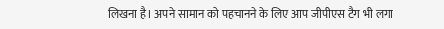लिखना है। अपने सामान को पहचानने के लिए आप जीपीएस टैग भी लगा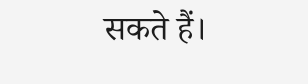सकते हैं।